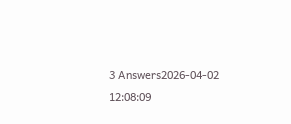3 Answers2026-04-02 12:08:09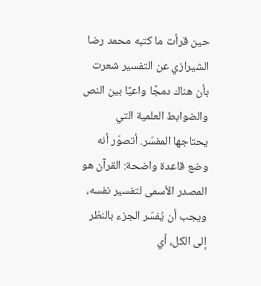حين قرأت ما كتبه محمد رضا الشيرازي عن التفسير شعرت بأن هناك دمجًا واعيًا بين النص والضوابط العلمية التي يحتاجها المفسّر. أتصوّر أنه وضع قاعدة واضحة: القرآن هو المصدر الأسمى لتفسير نفسه، ويجب أن يُفسّر الجزء بالنظر إلى الكل، أي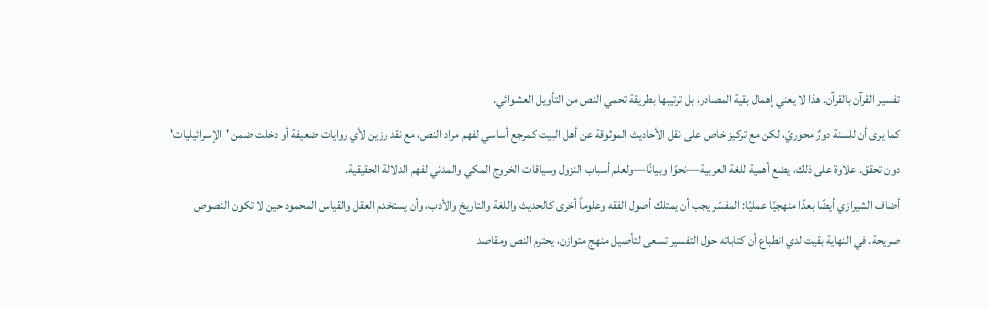تفسير القرآن بالقرآن. هذا لا يعني إهمال بقية المصادر، بل ترتيبها بطريقة تحمي النص من التأويل العشوائي.
كما يرى أن للسنة دورٌ محوريّ، لكن مع تركيز خاص على نقل الأحاديث الموثوقة عن أهل البيت كمرجع أساسي لفهم مراد النص، مع نقد رزين لأي روايات ضعيفة أو دخلت ضمن 'الإسرائيليات' دون تحقق. علاوة على ذلك، يضع أهمية للغة العربية—نحوًا وبيانًا—ولعلم أسباب النزول وسياقات الخروج المكي والمدني لفهم الدلالة الحقيقية.
أضاف الشيرازي أيضًا بعدًا منهجيًا عمليًا: المفسّر يجب أن يمتلك أصول الفقه وعلوماً أخرى كالحديث واللغة والتاريخ والأدب، وأن يستخدم العقل والقياس المحمود حين لا تكون النصوص صريحة. في النهاية بقيت لدي انطباع أن كتاباته حول التفسير تسعى لتأصيل منهج متوازن، يحترم النص ومقاصد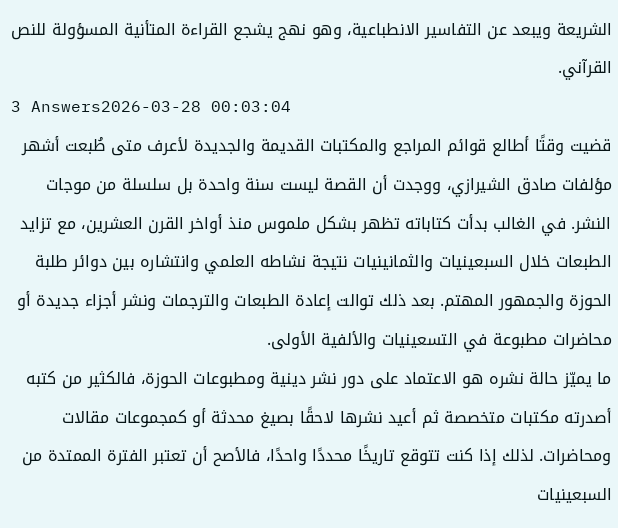الشريعة ويبعد عن التفاسير الانطباعية، وهو نهج يشجع القراءة المتأنية المسؤولة للنص القرآني.
3 Answers2026-03-28 00:03:04
قضيت وقتًا أطالع قوائم المراجع والمكتبات القديمة والجديدة لأعرف متى طُبعت أشهر مؤلفات صادق الشيرازي، ووجدت أن القصة ليست سنة واحدة بل سلسلة من موجات النشر. في الغالب بدأت كتاباته تظهر بشكل ملموس منذ أواخر القرن العشرين، مع تزايد الطبعات خلال السبعينيات والثمانينيات نتيجة نشاطه العلمي وانتشاره بين دوائر طلبة الحوزة والجمهور المهتم. بعد ذلك توالت إعادة الطبعات والترجمات ونشر أجزاء جديدة أو محاضرات مطبوعة في التسعينيات والألفية الأولى.
ما يميّز حالة نشره هو الاعتماد على دور نشر دينية ومطبوعات الحوزة، فالكثير من كتبه أصدرته مكتبات متخصصة ثم أعيد نشرها لاحقًا بصيغ محدثة أو كمجموعات مقالات ومحاضرات. لذلك إذا كنت تتوقع تاريخًا محددًا واحدًا، فالأصح أن تعتبر الفترة الممتدة من السبعينيات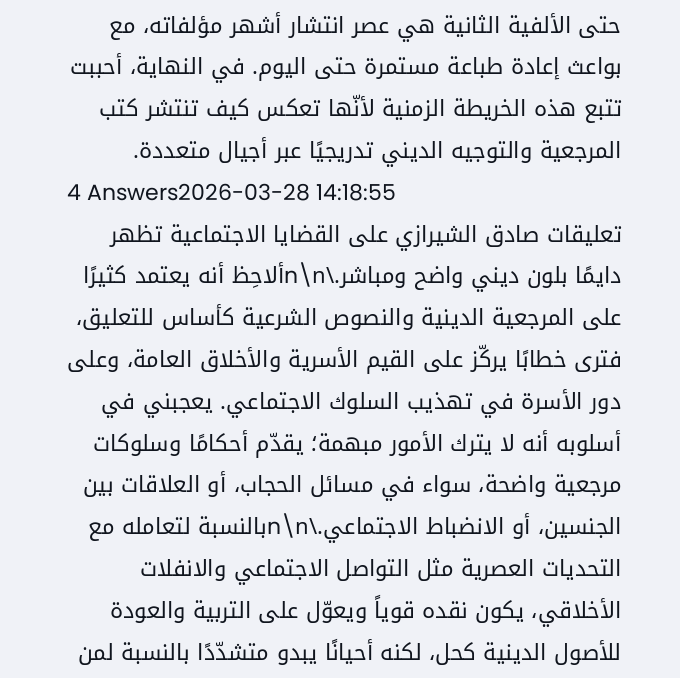حتى الألفية الثانية هي عصر انتشار أشهر مؤلفاته، مع بواعث إعادة طباعة مستمرة حتى اليوم. في النهاية، أحببت تتبع هذه الخريطة الزمنية لأنّها تعكس كيف تنتشر كتب المرجعية والتوجيه الديني تدريجيًا عبر أجيال متعددة.
4 Answers2026-03-28 14:18:55
تعليقات صادق الشيرازي على القضايا الاجتماعية تظهر دايمًا بلون ديني واضح ومباشر.\n\nألاحِظ أنه يعتمد كثيرًا على المرجعية الدينية والنصوص الشرعية كأساس للتعليق، فترى خطابًا يركّز على القيم الأسرية والأخلاق العامة، وعلى دور الأسرة في تهذيب السلوك الاجتماعي. يعجبني في أسلوبه أنه لا يترك الأمور مبهمة؛ يقدّم أحكامًا وسلوكات مرجعية واضحة، سواء في مسائل الحجاب، أو العلاقات بين الجنسين، أو الانضباط الاجتماعي.\n\nبالنسبة لتعامله مع التحديات العصرية مثل التواصل الاجتماعي والانفلات الأخلاقي، يكون نقده قوياً ويعوّل على التربية والعودة للأصول الدينية كحل، لكنه أحيانًا يبدو متشدّدًا بالنسبة لمن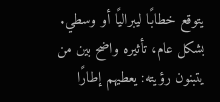يتوقع خطابًا ليبراليًا أو وسطي. بشكل عام، تأثيره واضح بين من يتبنون رؤيته: يعطيهم إطارًا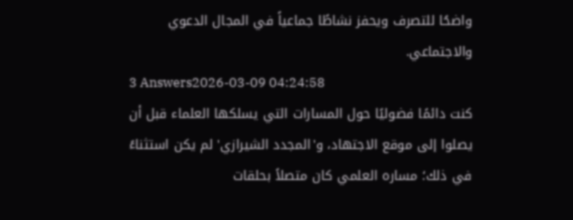واضحًا للتصرف ويحفز نشاطًا جماعياً في المجال الدعوي والاجتماعي.
3 Answers2026-03-09 04:24:58
كنت دائمًا فضوليًا حول المسارات التي يسلكها العلماء قبل أن يصلوا إلى موقع الاجتهاد، و'المجدد الشيرازي' لم يكن استثناءً في ذلك؛ مساره العلمي كان متصلاً بحلقات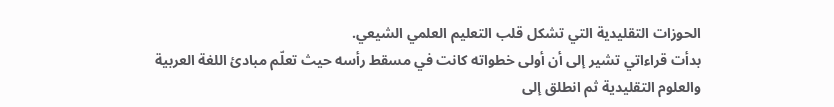الحوزات التقليدية التي تشكل قلب التعليم العلمي الشيعي.
بدأت قراءاتي تشير إلى أن أولى خطواته كانت في مسقط رأسه حيث تعلّم مبادئ اللغة العربية والعلوم التقليدية ثم انطلق إلى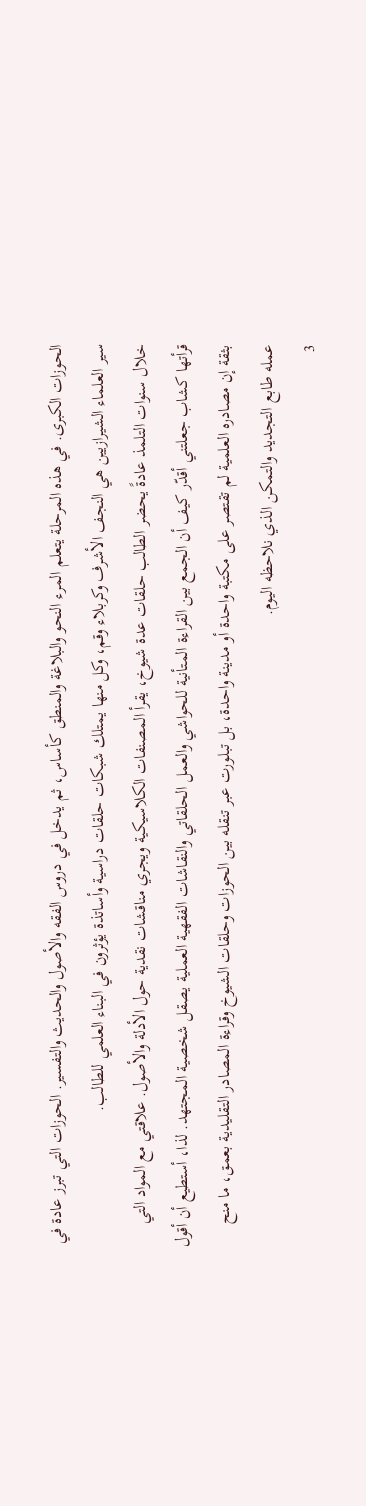الحوزات الكبرى. في هذه المرحلة يتعلم المرء النحو والبلاغة والمنطق كأساس، ثم يدخل في دروس الفقه والأصول والحديث والتفسير. الحوزات التي تبرز عادة في سير العلماء الشيرازيين هي النجف الأشرف وكربلاء وقم، وكل منها يمتلك شبكات حلقات دراسية وأساتذة يؤثرون في البناء العلمي للطالب.
خلال سنوات التلمذ عادةً يحضر الطالب حلقات عدة شيوخ، يقرأ المصنفات الكلاسيكية ويجري مناقشات نقدية حول الأدلة والأصول. علاقتي مع المواد التي قرأتها كشاب جعلتني أقدّر كيف أن الجمع بين القراءة المتأنية للحواشي والعمل الحلقاتي والنقاشات الفقهية العملية يصقل شخصية المجتهد. لذا، أستطيع أن أقول بثقة إن مصادره العلمية لم تقتصر على مكتبة واحدة أو مدينة واحدة، بل تبلورت عبر تنقله بين الحوزات وحلقات الشيوخ وقراءة المصادر التقليدية بعمق، ما منح عمله طابع التجديد والتمكن الذي نلاحظه اليوم.
3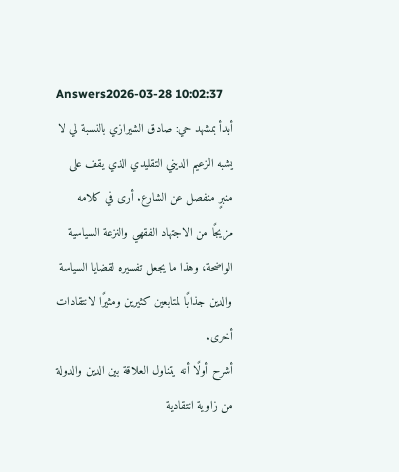Answers2026-03-28 10:02:37
أبدأ بمشهد حي: صادق الشيرازي بالنسبة لي لا يشبه الزعيم الديني التقليدي الذي يقف على منبرٍ منفصل عن الشارع. أرى في كلامه مزيجًا من الاجتهاد الفقهي والنزعة السياسية الواضحة، وهذا ما يجعل تفسيره لقضايا السياسة والدين جذابًا لمتابعين كثيرين ومثيرًا لانتقادات أخرى.
أشرح أولًا أنه يتناول العلاقة بين الدين والدولة من زاوية انتقادية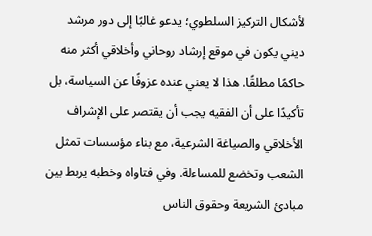لأشكال التركيز السلطوي؛ يدعو غالبًا إلى دور مرشد ديني يكون في موقع إرشاد روحاني وأخلاقي أكثر منه حاكمًا مطلقًا. هذا لا يعني عنده عزوفًا عن السياسة، بل تأكيدًا على أن الفقيه يجب أن يقتصر على الإشراف الأخلاقي والصياغة الشرعية، مع بناء مؤسسات تمثل الشعب وتخضع للمساءلة. وفي فتاواه وخطبه يربط بين مبادئ الشريعة وحقوق الناس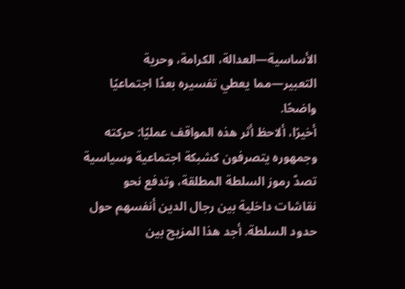الأساسية—العدالة، الكرامة، وحرية التعبير—مما يعطي تفسيره بعدًا اجتماعيًا واضحًا.
أخيرًا، ألاحظ أثر هذه المواقف عمليًا: حركته وجمهوره يتصرفون كشبكة اجتماعية وسياسية تصدّ رموز السلطة المطلقة، وتدفع نحو نقاشات داخلية بين رجال الدين أنفسهم حول حدود السلطة. أجد هذا المزيج بين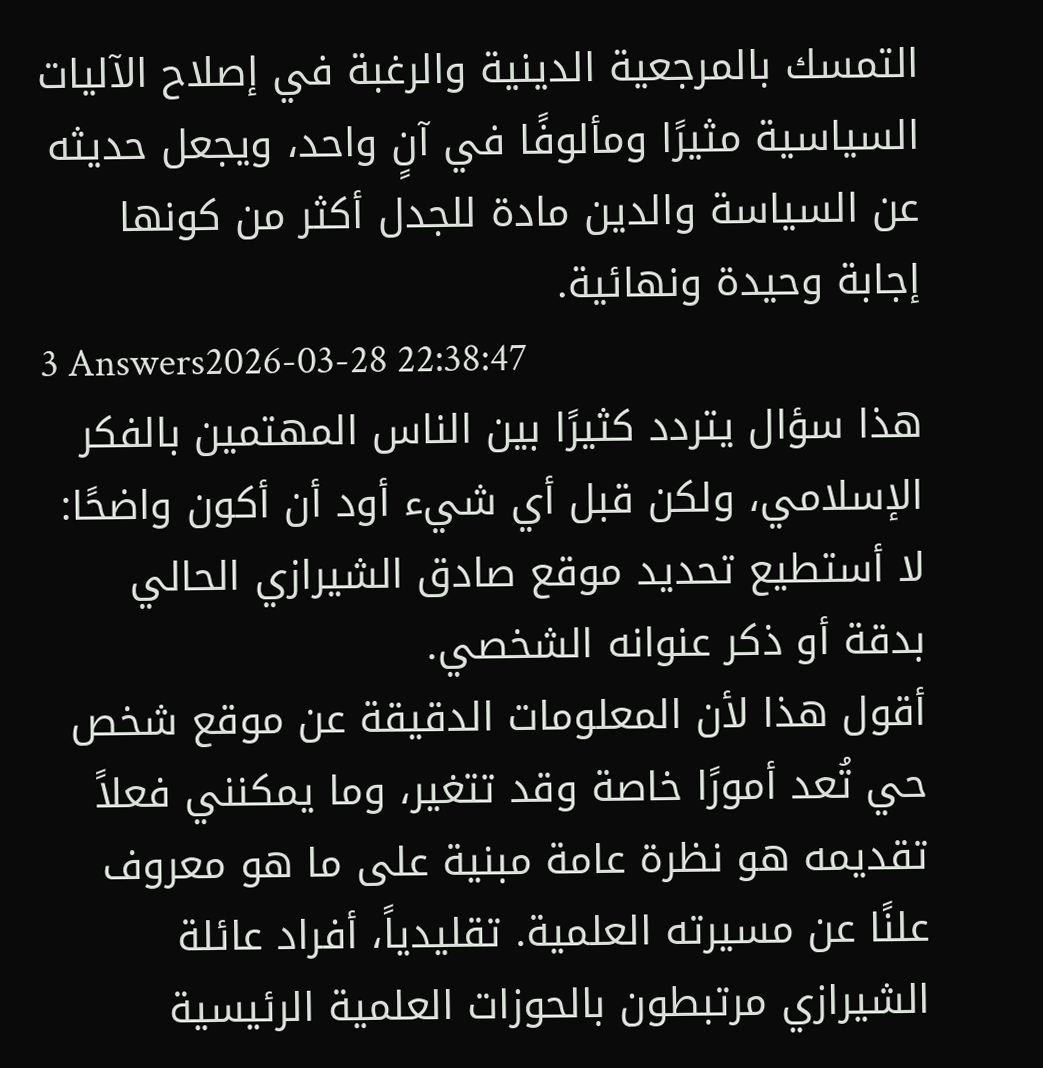التمسك بالمرجعية الدينية والرغبة في إصلاح الآليات السياسية مثيرًا ومألوفًا في آنٍ واحد، ويجعل حديثه عن السياسة والدين مادة للجدل أكثر من كونها إجابة وحيدة ونهائية.
3 Answers2026-03-28 22:38:47
هذا سؤال يتردد كثيرًا بين الناس المهتمين بالفكر الإسلامي، ولكن قبل أي شيء أود أن أكون واضحًا: لا أستطيع تحديد موقع صادق الشيرازي الحالي بدقة أو ذكر عنوانه الشخصي.
أقول هذا لأن المعلومات الدقيقة عن موقع شخص حي تُعد أمورًا خاصة وقد تتغير، وما يمكنني فعلاً تقديمه هو نظرة عامة مبنية على ما هو معروف علنًا عن مسيرته العلمية. تقليدياً، أفراد عائلة الشيرازي مرتبطون بالحوزات العلمية الرئيسية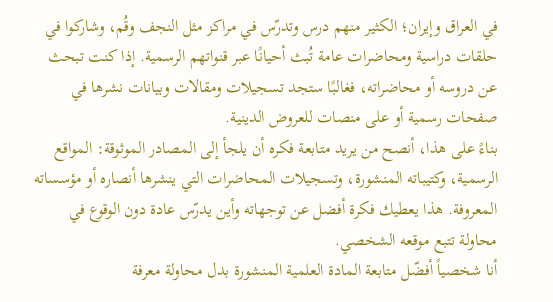في العراق وإيران؛ الكثير منهم درس وتدرّس في مراكز مثل النجف وقُم، وشاركوا في حلقات دراسية ومحاضرات عامة تُبث أحيانًا عبر قنواتهم الرسمية. إذا كنت تبحث عن دروسه أو محاضراته، فغالبًا ستجد تسجيلات ومقالات وبيانات نشرها في صفحات رسمية أو على منصات للعروض الدينية.
بناءً على هذا، أنصح من يريد متابعة فكره أن يلجأ إلى المصادر الموثوقة: المواقع الرسمية، وكتيباته المنشورة، وتسجيلات المحاضرات التي ينشرها أنصاره أو مؤسساته المعروفة. هذا يعطيك فكرة أفضل عن توجهاته وأين يدرّس عادة دون الوقوع في محاولة تتبع موقعه الشخصي.
أنا شخصياً أفضّل متابعة المادة العلمية المنشورة بدل محاولة معرفة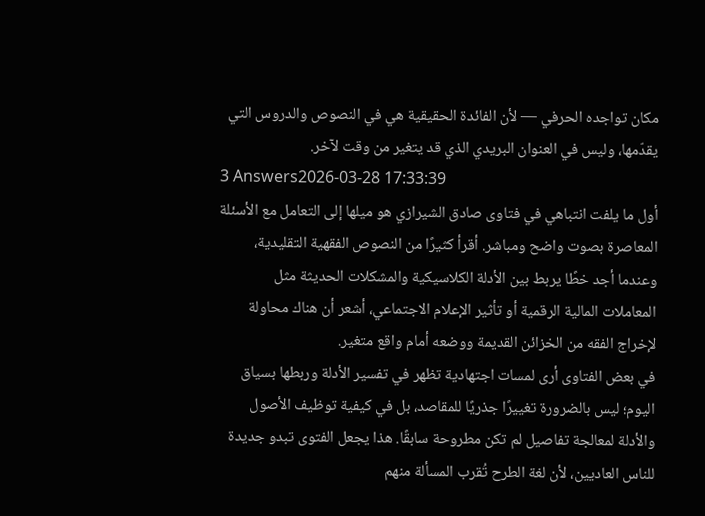مكان تواجده الحرفي — لأن الفائدة الحقيقية هي في النصوص والدروس التي يقدّمها، وليس في العنوان البريدي الذي قد يتغير من وقت لآخر.
3 Answers2026-03-28 17:33:39
أول ما يلفت انتباهي في فتاوى صادق الشيرازي هو ميلها إلى التعامل مع الأسئلة المعاصرة بصوت واضح ومباشر. أقرأ كثيرًا من النصوص الفقهية التقليدية، وعندما أجد خطًا يربط بين الأدلة الكلاسيكية والمشكلات الحديثة مثل المعاملات المالية الرقمية أو تأثير الإعلام الاجتماعي، أشعر أن هناك محاولة لإخراج الفقه من الخزائن القديمة ووضعه أمام واقع متغير.
في بعض الفتاوى أرى لمسات اجتهادية تظهر في تفسير الأدلة وربطها بسياق اليوم؛ ليس بالضرورة تغييرًا جذريًا للمقاصد، بل في كيفية توظيف الأصول والأدلة لمعالجة تفاصيل لم تكن مطروحة سابقًا. هذا يجعل الفتوى تبدو جديدة للناس العاديين، لأن لغة الطرح تُقرب المسألة منهم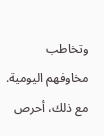وتخاطب مخاوفهم اليومية.
مع ذلك، أحرص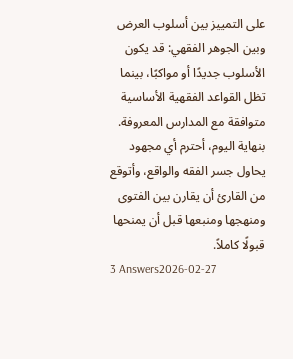على التمييز بين أسلوب العرض وبين الجوهر الفقهي: قد يكون الأسلوب جديدًا أو مواكبًا، بينما تظل القواعد الفقهية الأساسية متوافقة مع المدارس المعروفة. بنهاية اليوم، أحترم أي مجهود يحاول جسر الفقه والواقع، وأتوقع من القارئ أن يقارن بين الفتوى ومنهجها ومنبعها قبل أن يمنحها قبولًا كاملاً.
3 Answers2026-02-27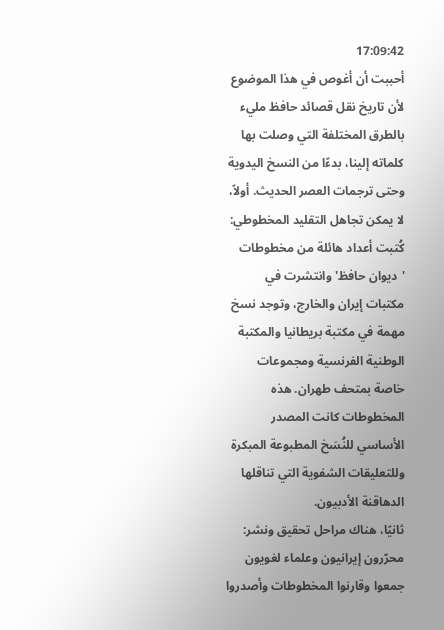17:09:42
أحببت أن أغوص في هذا الموضوع لأن تاريخ نقل قصائد حافظ مليء بالطرق المختلفة التي وصلت بها كلماته إلينا، بدءًا من النسخ اليدوية وحتى ترجمات العصر الحديث. أولاً، لا يمكن تجاهل التقليد المخطوطي: كُتبت أعداد هائلة من مخطوطات 'ديوان حافظ' وانتشرت في مكتبات إيران والخارج، وتوجد نسخ مهمة في مكتبة بريطانيا والمكتبة الوطنية الفرنسية ومجموعات خاصة بمتحف طهران. هذه المخطوطات كانت المصدر الأساسي للنُسَخ المطبوعة المبكرة وللتعليقات الشفوية التي تناقلها الدهاقنة الأدبيون.
ثانيًا، هناك مراحل تحقيق ونشر: محرّرون إيرانيون وعلماء لغويون جمعوا وقارنوا المخطوطات وأصدروا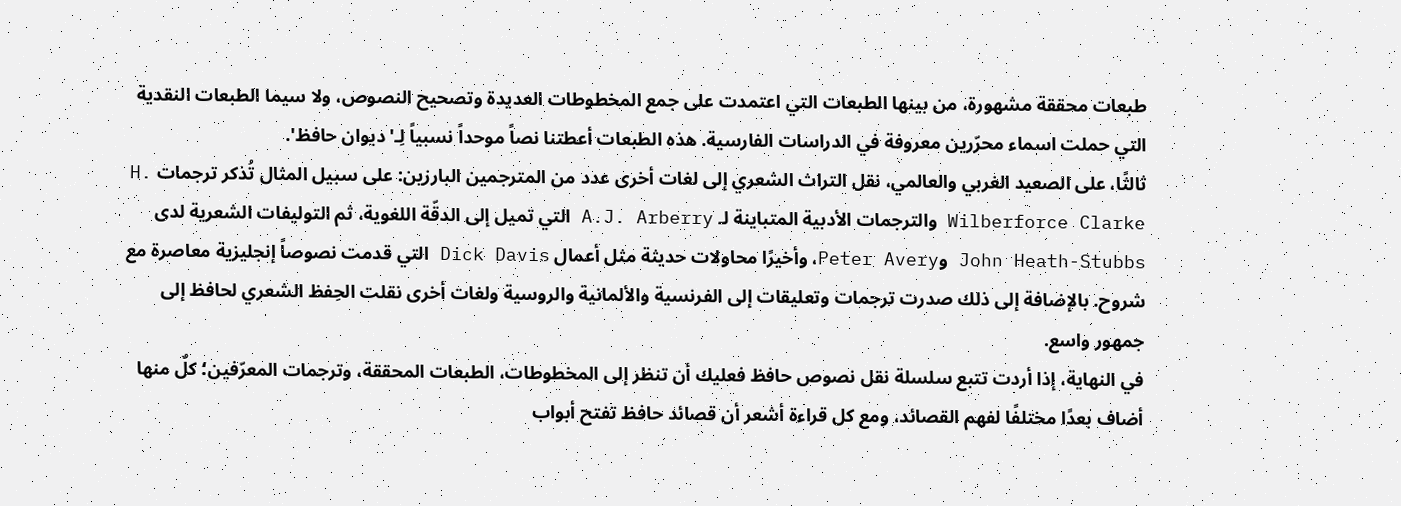طبعات محققة مشهورة، من بينها الطبعات التي اعتمدت على جمع المخطوطات العديدة وتصحيح النصوص، ولا سيما الطبعات النقدية التي حملت اسماء محرّرين معروفة في الدراسات الفارسية. هذه الطبعات أعطتنا نصاً موحداً نسبياً لِـ'ديوان حافظ'.
ثالثًا، على الصعيد الغربي والعالمي، نقل التراث الشعري إلى لغات أخرى عدد من المترجمين البارزين: على سبيل المثال تُذكر ترجمات H. Wilberforce Clarke والترجمات الأدبية المتباينة لـ A.J. Arberry التي تميل إلى الدقّة اللغوية، ثم التوليفات الشعرية لدى John Heath-Stubbs وPeter Avery، وأخيرًا محاولات حديثة مثل أعمال Dick Davis التي قدمت نصوصاً إنجليزية معاصرة مع شروح. بالإضافة إلى ذلك صدرت ترجمات وتعليقات إلى الفرنسية والألمانية والروسية ولغات أخرى نقلت الحِفظ الشعري لحافظ إلى جمهور واسع.
في النهاية، إذا أردت تتبع سلسلة نقل نصوص حافظ فعليك أن تنظر إلى المخطوطات، الطبعات المحققة، وترجمات المعرّفين؛ كلٌ منها أضاف بعدًا مختلفًا لفهم القصائد، ومع كل قراءة أشعر أن قصائد حافظ تفتح أبواب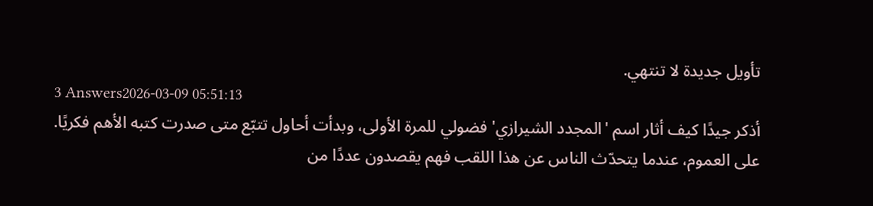تأويل جديدة لا تنتهي.
3 Answers2026-03-09 05:51:13
أذكر جيدًا كيف أثار اسم 'المجدد الشيرازي' فضولي للمرة الأولى، وبدأت أحاول تتبّع متى صدرت كتبه الأهم فكريًا. على العموم، عندما يتحدّث الناس عن هذا اللقب فهم يقصدون عددًا من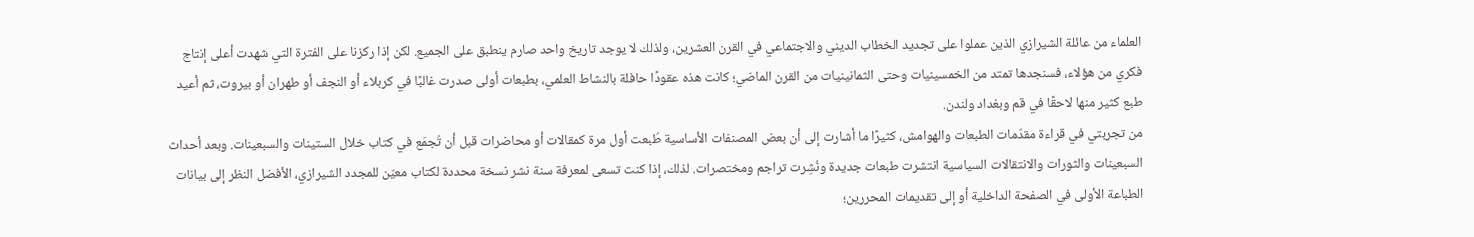العلماء من عائلة الشيرازي الذين عملوا على تجديد الخطاب الديني والاجتماعي في القرن العشرين، ولذلك لا يوجد تاريخ واحد صارم ينطبق على الجميع. لكن إذا ركزنا على الفترة التي شهدت أعلى إنتاج فكري من هؤلاء، فسنجدها تمتد من الخمسينيات وحتى الثمانينيات من القرن الماضي؛ كانت هذه عقودًا حافلة بالنشاط العلمي، بطبعات أولى صدرت غالبًا في كربلاء أو النجف أو طهران أو بيروت، ثم أعيد طبع كثير منها لاحقًا في قم وبغداد ولندن.
من تجربتي في قراءة مقدّمات الطبعات والهوامش، كثيرًا ما أشارت إلى أن بعض المصنفات الأساسية طُبعت أول مرة كمقالات أو محاضرات قبل أن تُجمَع في كتاب خلال الستينات والسبعينات. وبعد أحداث السبعينات والثورات والانتقالات السياسية انتشرت طبعات جديدة ونُشِرت تراجم ومختصرات. لذلك، إذا كنت تسعى لمعرفة سنة نشر نسخة محددة لكتاب معيّن للمجدد الشيرازي، الأفضل النظر إلى بيانات الطباعة الأولى في الصفحة الداخلية أو إلى تقديمات المحررين؛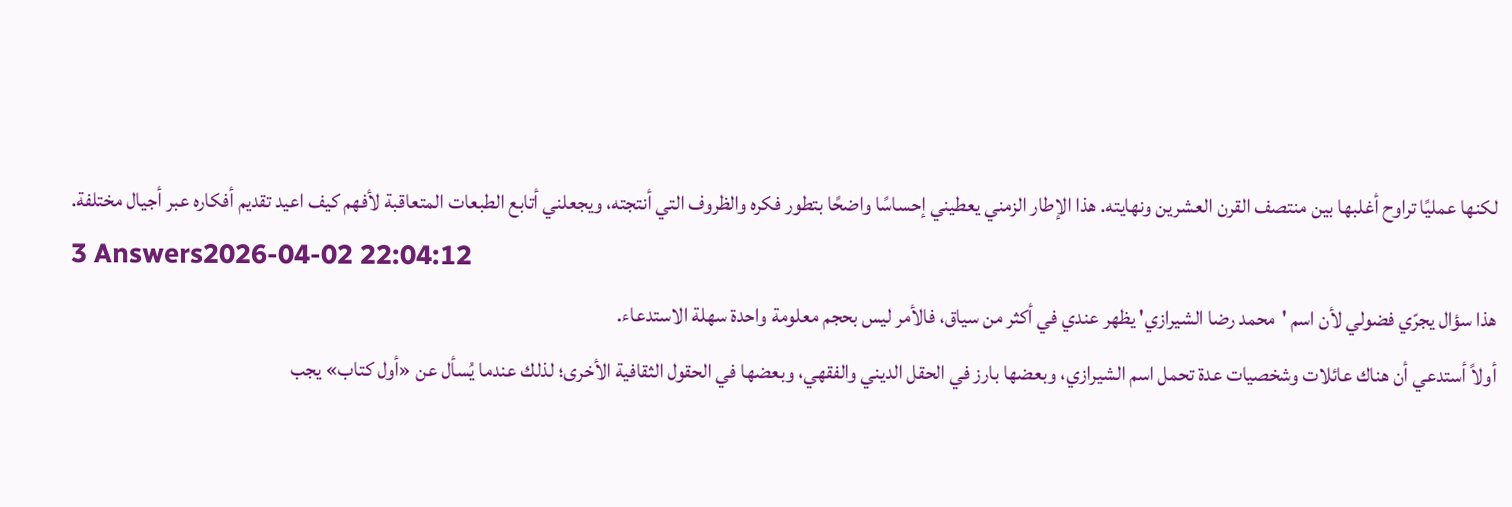لكنها عمليًا تراوح أغلبها بين منتصف القرن العشرين ونهايته. هذا الإطار الزمني يعطيني إحساسًا واضحًا بتطور فكره والظروف التي أنتجته، ويجعلني أتابع الطبعات المتعاقبة لأفهم كيف اعيد تقديم أفكاره عبر أجيال مختلفة.
3 Answers2026-04-02 22:04:12
هذا سؤال يجرّي فضولي لأن اسم 'محمد رضا الشيرازي' يظهر عندي في أكثر من سياق، فالأمر ليس بحجم معلومة واحدة سهلة الاستدعاء.
أولاً أستدعي أن هناك عائلات وشخصيات عدة تحمل اسم الشيرازي، وبعضها بارز في الحقل الديني والفقهي، وبعضها في الحقول الثقافية الأخرى؛ لذلك عندما يُسأل عن «أول كتاب» يجب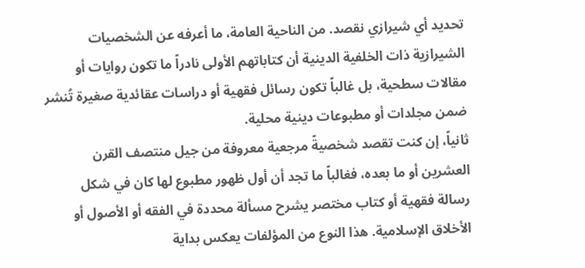تحديد أي شيرازي نقصد. من الناحية العامة، ما أعرفه عن الشخصيات الشيرازية ذات الخلفية الدينية أن كتاباتهم الأولى نادراً ما تكون روايات أو مقالات سطحية، بل غالباً تكون رسائل فقهية أو دراسات عقائدية صغيرة تُنشر ضمن مجلدات أو مطبوعات دينية محلية.
ثانياً، إن كنت تقصد شخصيةً مرجعية معروفة من جيل منتصف القرن العشرين أو ما بعده، فغالباً ما تجد أن أول ظهور مطبوع لها كان في شكل رسالة فقهية أو كتاب مختصر يشرح مسألة محددة في الفقه أو الأصول أو الأخلاق الإسلامية. هذا النوع من المؤلفات يعكس بداية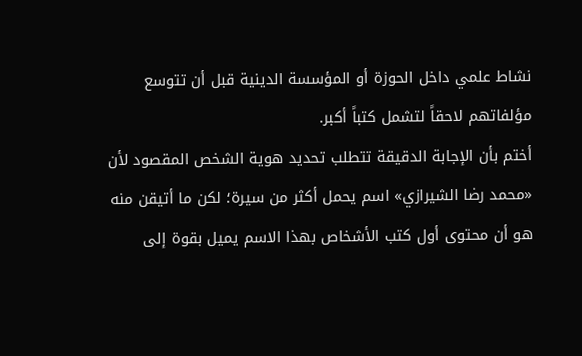نشاط علمي داخل الحوزة أو المؤسسة الدينية قبل أن تتوسع مؤلفاتهم لاحقاً لتشمل كتباً أكبر.
أختم بأن الإجابة الدقيقة تتطلب تحديد هوية الشخص المقصود لأن «محمد رضا الشيرازي» اسم يحمل أكثر من سيرة؛ لكن ما أتيقن منه هو أن محتوى أول كتب الأشخاص بهذا الاسم يميل بقوة إلى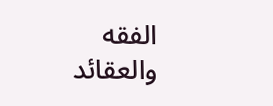الفقه والعقائد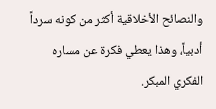والنصائح الأخلاقية أكثر من كونه سرداً أدبياً، وهذا يعطي فكرة عن مساره الفكري المبكر.